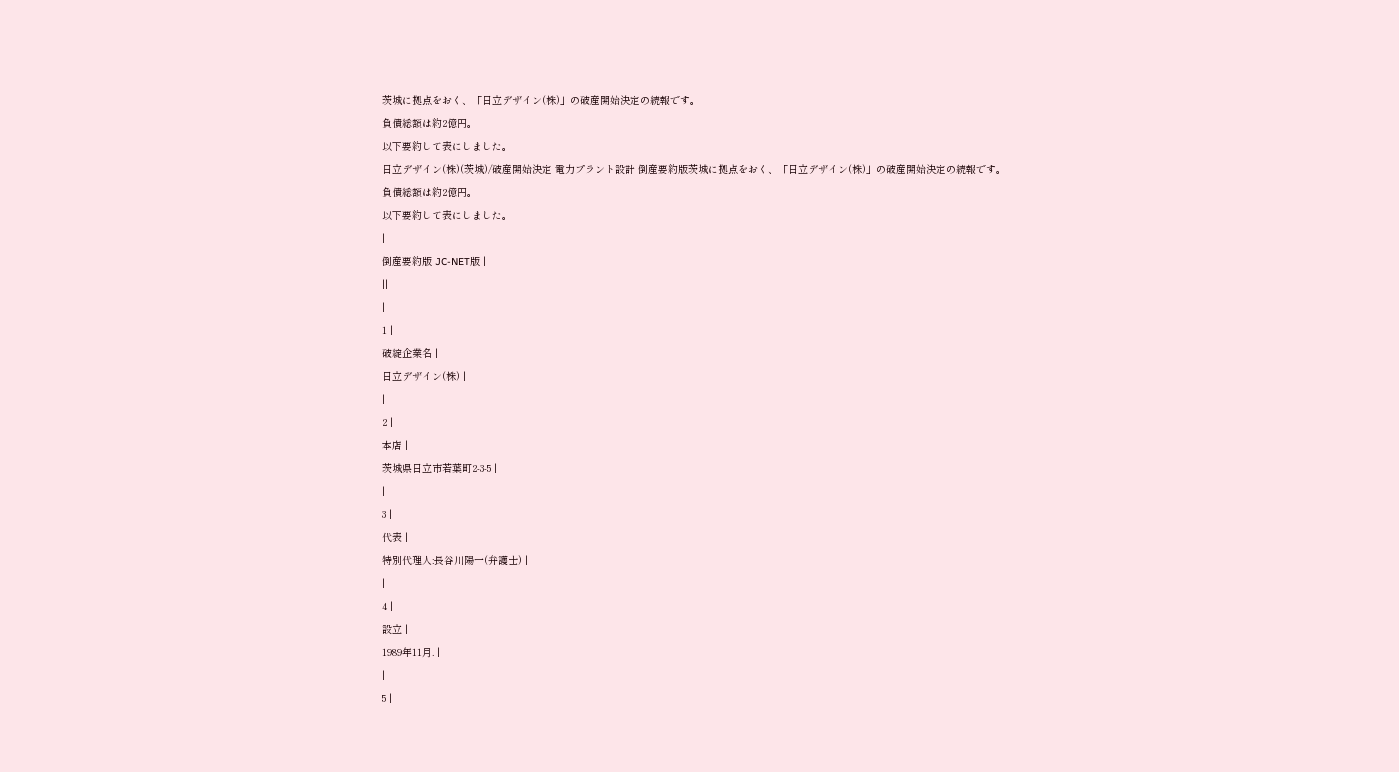茨城に拠点をおく、「日立デザイン(株)」の破産開始決定の続報です。
負債総額は約2億円。
以下要約して表にしました。
日立デザイン(株)(茨城)/破産開始決定 電力プラント設計 倒産要約版茨城に拠点をおく、「日立デザイン(株)」の破産開始決定の続報です。
負債総額は約2億円。
以下要約して表にしました。
|
倒産要約版 JC-NET版 |
||
|
1 |
破綻企業名 |
日立デザイン(株) |
|
2 |
本店 |
茨城県日立市若葉町2-3-5 |
|
3 |
代表 |
特別代理人:長谷川陽一(弁護士) |
|
4 |
設立 |
1989年11月. |
|
5 |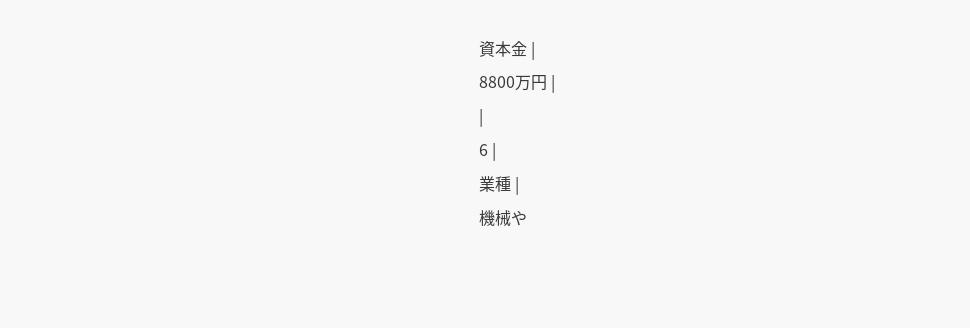資本金 |
8800万円 |
|
6 |
業種 |
機械や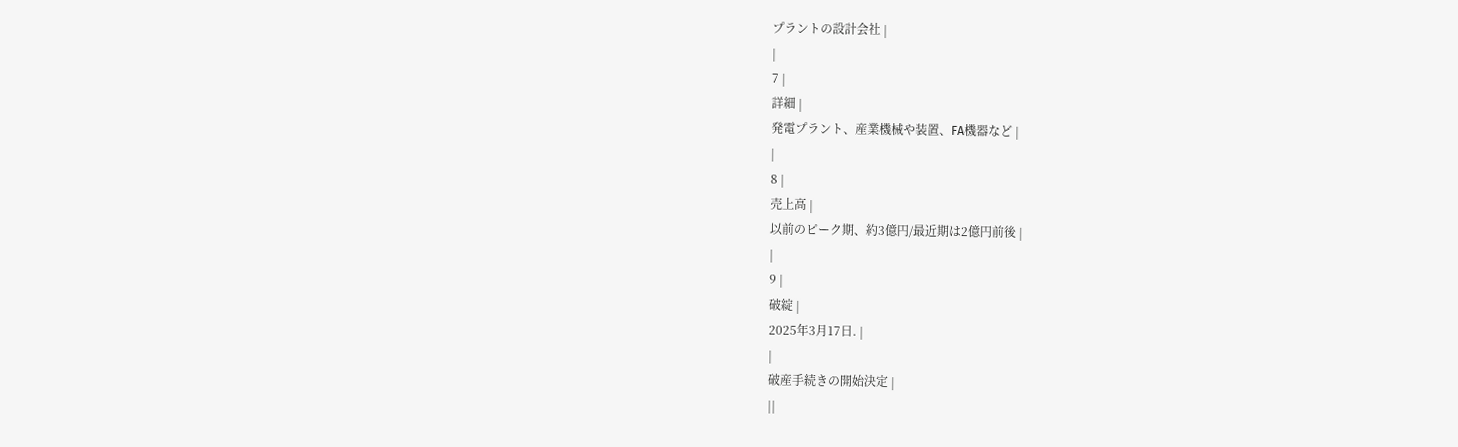プラントの設計会社 |
|
7 |
詳細 |
発電プラント、産業機械や装置、FA機器など |
|
8 |
売上高 |
以前のピーク期、約3億円/最近期は2億円前後 |
|
9 |
破綻 |
2025年3月17日. |
|
破産手続きの開始決定 |
||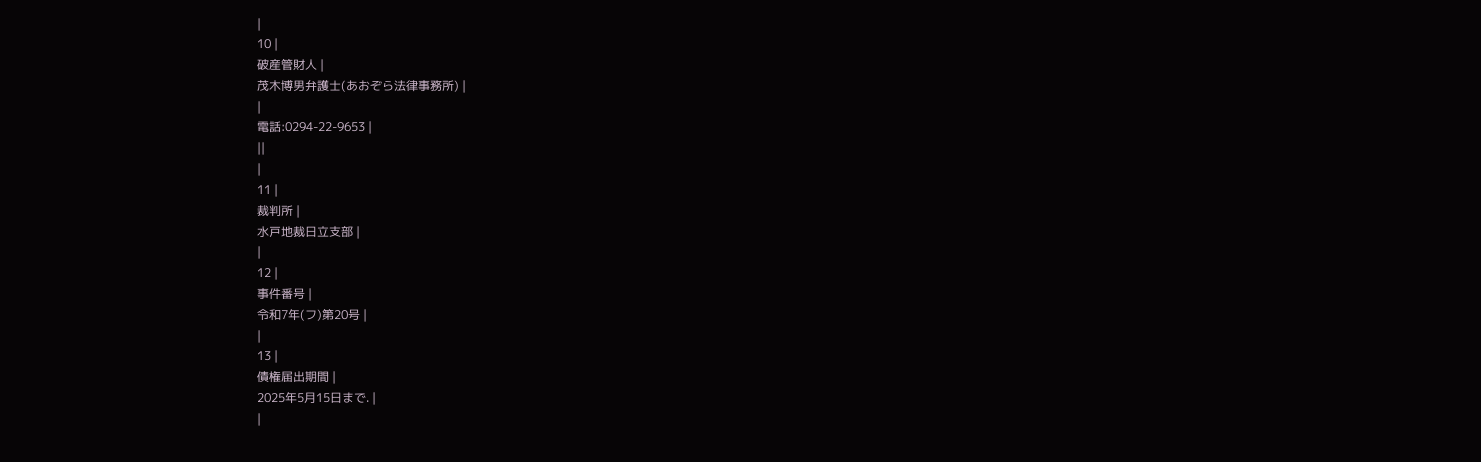|
10 |
破産管財人 |
茂木博男弁護士(あおぞら法律事務所) |
|
電話:0294-22-9653 |
||
|
11 |
裁判所 |
水戸地裁日立支部 |
|
12 |
事件番号 |
令和7年(フ)第20号 |
|
13 |
債権届出期間 |
2025年5月15日まで. |
|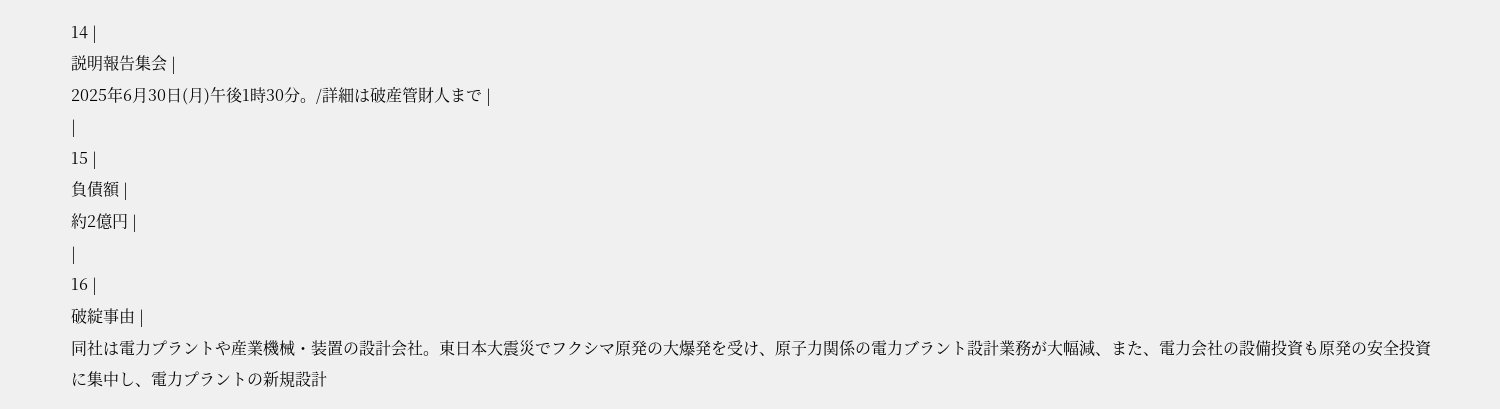14 |
説明報告集会 |
2025年6月30日(月)午後1時30分。/詳細は破産管財人まで |
|
15 |
負債額 |
約2億円 |
|
16 |
破綻事由 |
同社は電力プラントや産業機械・装置の設計会社。東日本大震災でフクシマ原発の大爆発を受け、原子力関係の電力ブラント設計業務が大幅減、また、電力会社の設備投資も原発の安全投資に集中し、電力プラントの新規設計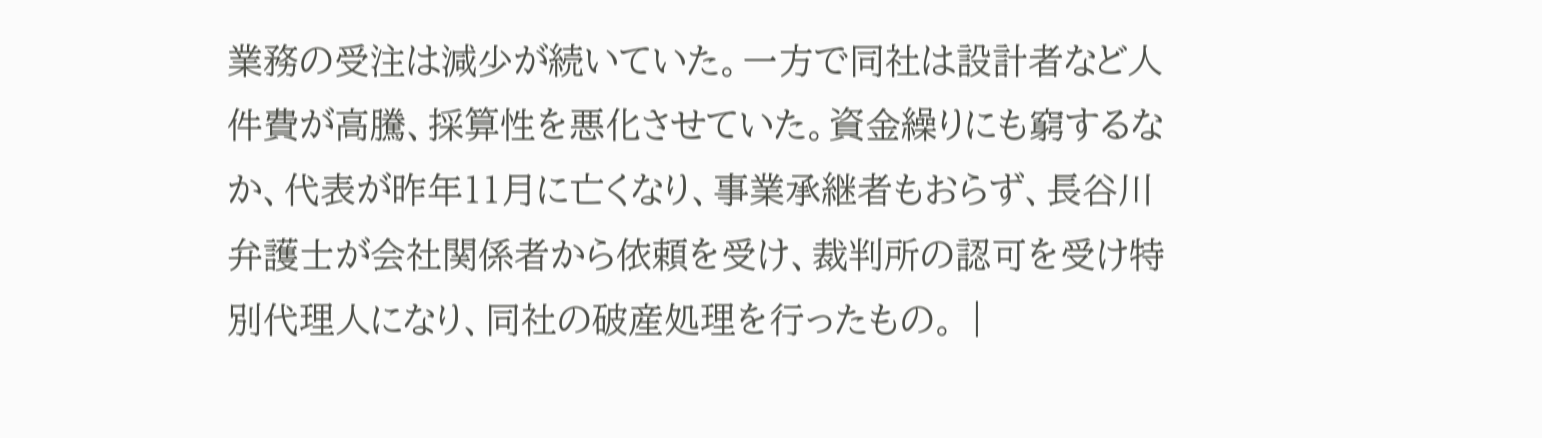業務の受注は減少が続いていた。一方で同社は設計者など人件費が高騰、採算性を悪化させていた。資金繰りにも窮するなか、代表が昨年11月に亡くなり、事業承継者もおらず、長谷川弁護士が会社関係者から依頼を受け、裁判所の認可を受け特別代理人になり、同社の破産処理を行ったもの。 |